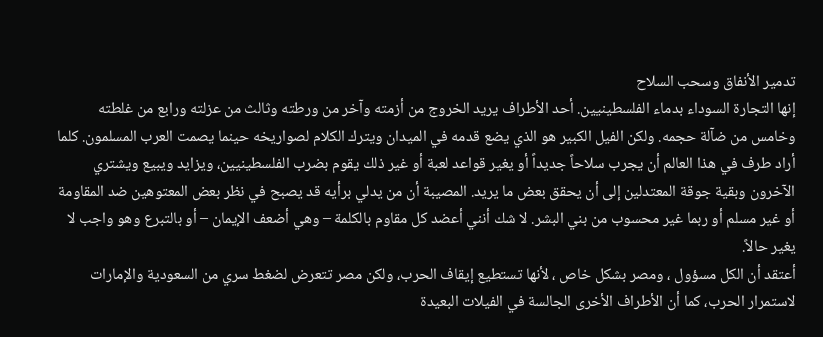تدمير الأنفاق وسحب السلاح
إنها التجارة السوداء بدماء الفلسطينيين. أحد الأطراف يريد الخروج من أزمته وآخر من ورطته وثالث من عزلته ورابع من غلطته وخامس من ضآلة حجمه. ولكن الفيل الكبير هو الذي يضع قدمه في الميدان ويترك الكلام لصواريخه حينما يصمت العرب المسلمون. كلما أراد طرف في هذا العالم أن يجرب سلاحاً جديداً أو يغير قواعد لعبة أو غير ذلك يقوم بضرب الفلسطينيين، ويزايد ويبيع ويشتري الآخرون وبقية جوقة المعتدلين إلى أن يحقق بعض ما يريد. المصيبة أن من يدلي برأيه قد يصبح في نظر بعض المعتوهين ضد المقاومة أو غير مسلم أو ربما غير محسوب من بني البشر. لا شك أنني أعضد كل مقاوم بالكلمة – وهي أضعف الإيمان – أو بالتبرع وهو واجب لا يغير حالاً.
أعتقد أن الكل مسؤول ، ومصر بشكل خاص ، لأنها تستطيع إيقاف الحرب، ولكن مصر تتعرض لضغط سري من السعودية والإمارات لاستمرار الحرب، كما أن الأطراف الأخرى الجالسة في الفيلات البعيدة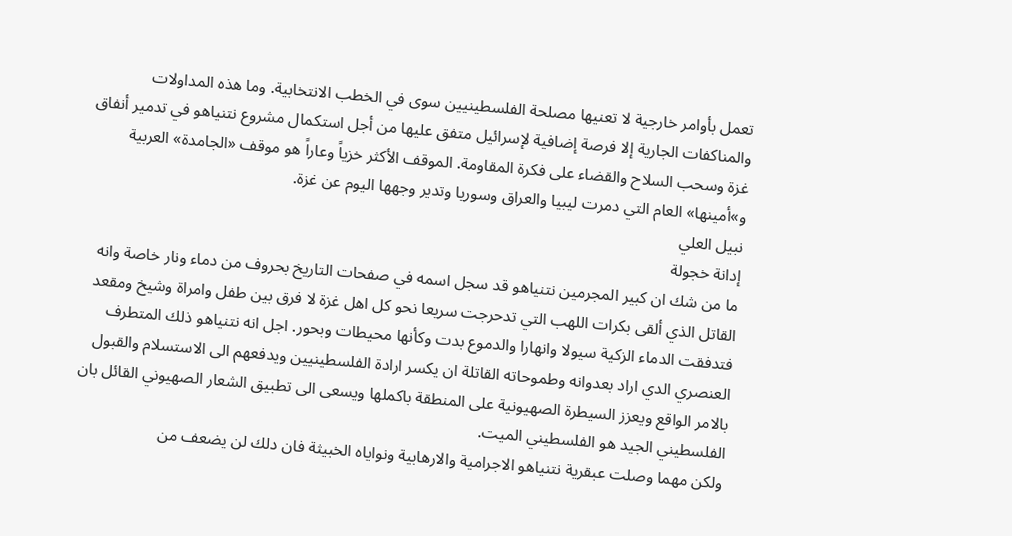تعمل بأوامر خارجية لا تعنيها مصلحة الفلسطينيين سوى في الخطب الانتخابية. وما هذه المداولات والمناكفات الجارية إلا فرصة إضافية لإسرائيل متفق عليها من أجل استكمال مشروع نتنياهو في تدمير أنفاق غزة وسحب السلاح والقضاء على فكرة المقاومة. الموقف الأكثر خزياً وعاراً هو موقف «الجامدة» العربية و»أمينها» العام التي دمرت ليبيا والعراق وسوريا وتدير وجهها اليوم عن غزة.
نبيل العلي
إدانة خجولة
ما من شك ان كبير المجرمين نتنياهو قد سجل اسمه في صفحات التاريخ بحروف من دماء ونار خاصة وانه القاتل الذي ألقى بكرات اللهب التي تدحرجت سريعا نحو كل اهل غزة لا فرق بين طفل وامراة وشيخ ومقعد فتدفقت الدماء الزكية سيولا وانهارا والدموع بدت وكأنها محيطات وبحور. اجل انه نتنياهو ذلك المتطرف العنصري الدي اراد بعدوانه وطموحاته القاتلة ان يكسر ارادة الفلسطينيين ويدفعهم الى الاستسلام والقبول بالامر الواقع ويعزز السيطرة الصهيونية على المنطقة باكملها ويسعى الى تطبيق الشعار الصهيوني القائل بان الفلسطيني الجيد هو الفلسطيني الميت.
ولكن مهما وصلت عبقرية نتنياهو الاجرامية والارهابية ونواياه الخبيثة فان دلك لن يضعف من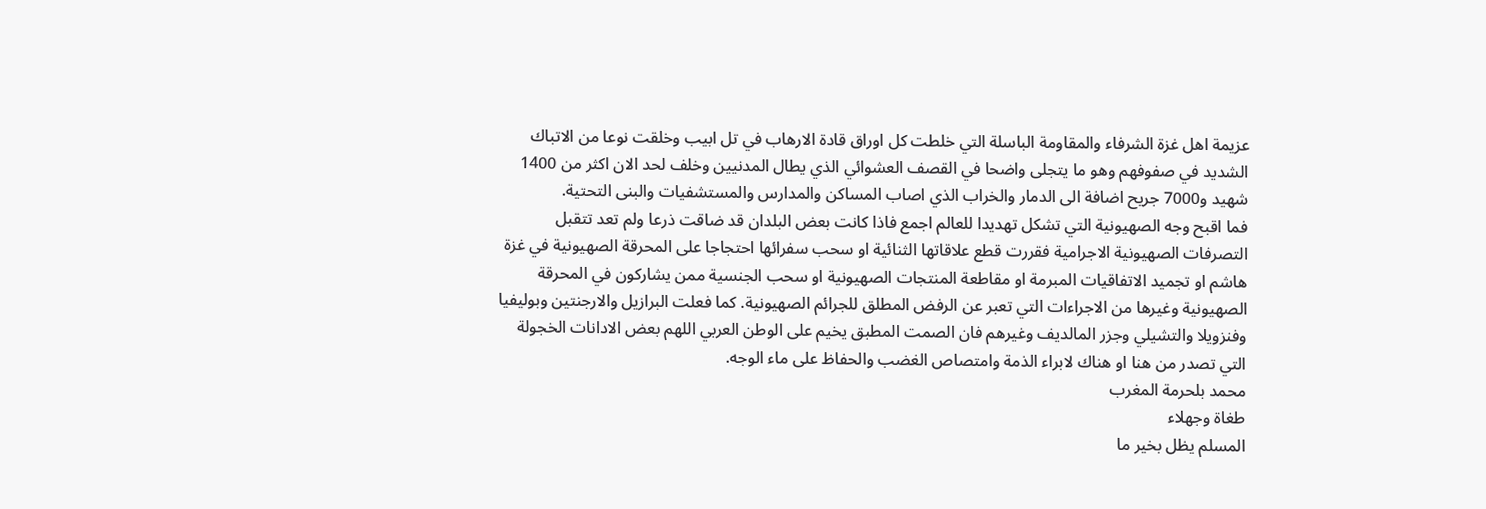عزيمة اهل غزة الشرفاء والمقاومة الباسلة التي خلطت كل اوراق قادة الارهاب في تل ابيب وخلقت نوعا من الاتباك الشديد في صفوفهم وهو ما يتجلى واضحا في القصف العشوائي الذي يطال المدنيين وخلف لحد الان اكثر من 1400 شهيد و7000 جريح اضافة الى الدمار والخراب الذي اصاب المساكن والمدارس والمستشفيات والبنى التحتية.
فما اقبح وجه الصهيونية التي تشكل تهديدا للعالم اجمع فاذا كانت بعض البلدان قد ضاقت ذرعا ولم تعد تتقبل التصرفات الصهيونية الاجرامية فقررت قطع علاقاتها الثنائية او سحب سفرائها احتجاجا على المحرقة الصهيونية في غزة هاشم او تجميد الاتفاقيات المبرمة او مقاطعة المنتجات الصهيونية او سحب الجنسية ممن يشاركون في المحرقة الصهيونية وغيرها من الاجراءات التي تعبر عن الرفض المطلق للجرائم الصهيونية. كما فعلت البرازيل والارجنتين وبوليفيا وفنزويلا والتشيلي وجزر المالديف وغيرهم فان الصمت المطبق يخيم على الوطن العربي اللهم بعض الادانات الخجولة التي تصدر من هنا او هناك لابراء الذمة وامتصاص الغضب والحفاظ على ماء الوجه.
محمد بلحرمة المغرب
طغاة وجهلاء
المسلم يظل بخير ما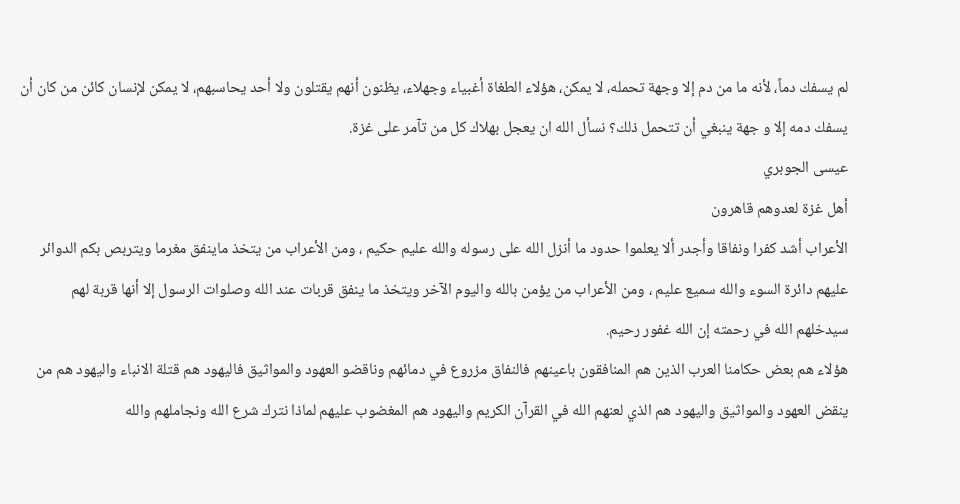لم يسفك دماً، لأنه ما من دم إلا وجهة تحمله، لا يمكن، هؤلاء الطغاة أغبياء وجهلاء، يظنون أنهم يقتلون ولا أحد يحاسبهم، لا يمكن لإنسان كائن من كان أن يسفك دمه إلا و جهة ينبغي أن تتحمل ذلك؟ نسأل الله ان يعجل بهلاك كل من تآمر على غزة.
عيسى الجوبري
أهل غزة لعدوهم قاهرون
الأعراب أشد كفرا ونفاقا وأجدر ألا يعلموا حدود ما أنزل الله على رسوله والله عليم حكيم ، ومن الأعراب من يتخذ ماينفق مغرما ويتربص بكم الدوائر عليهم دائرة السوء والله سميع عليم ، ومن الأعراب من يؤمن بالله واليوم الآخر ويتخذ ما ينفق قربات عند الله وصلوات الرسول إلا أنها قربة لهم سيدخلهم الله في رحمته إن الله غفور رحيم.
هؤلاء هم بعض حكامنا العرب الذين هم المنافقون باعينهم فالنفاق مزروع في دمائهم وناقضو العهود والمواثيق فاليهود هم قتلة الانباء واليهود هم من ينقض العهود والمواثيق واليهود هم الذي لعنهم الله في القرآن الكريم واليهود هم المغضوب عليهم لماذا نترك شرع الله ونجاملهم والله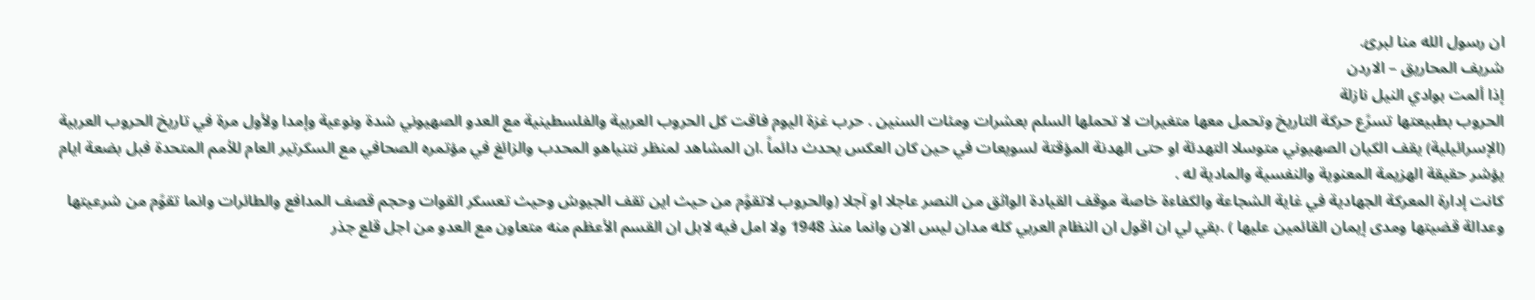ان رسول الله منا لبرئ.
شريف المحاريق – الاردن
إذا ألمت بوادي النيل نازلة
الحروب بطبيعتها تسرًع حركة التاريخ وتحمل معها متغيرات لا تحملها السلم بعشرات ومئات السنين . حرب غزة اليوم فاقت كل الحروب العربية والفلسطينية مع العدو الصهيوني شدة ونوعية وإمدا ولأول مرة في تاريخ الحروب العربية (الإسرائيلية) يقف الكيان الصهيوني متوسلا التهدئة او حتى الهدنة المؤقتة لسويعات في حين كان العكس يحدث دائماً .ان المشاهد لمنظر نتنياهو المحدب والزائغ في مؤتمره الصحافي مع السكرتير العام للأمم المتحدة فبل بضعة ايام يؤشر حقيقة الهزيمة المعنوية والنفسية والمادية له .
كانت إدارة المعركة الجهادية في غاية الشجاعة والكفاءة خاصة موقف القيادة الواثق من النصر عاجلا او آجلا (والحروب لاتقوًم من حيث اين تقف الجيوش وحيث تعسكر القوات وحجم قصف المدافع والطائرات وانما تقوًم من شرعيتها وعدالة قضيتها ومدى إيمان القائمين عليها ) .بقي لي ان اقول ان النظام العربي كله مدان ليس الان وانما منذ 1948 ولا امل فيه لابل ان القسم الأعظم منه متعاون مع العدو من اجل قلع جذر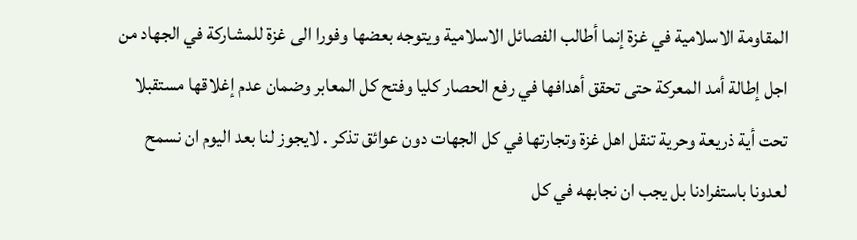المقاومة الاسلامية في غزة إنما أطالب الفصائل الاسلامية ويتوجه بعضها وفورا الى غزة للمشاركة في الجهاد من اجل إطالة أمد المعركة حتى تحقق أهدافها في رفع الحصار كليا وفتح كل المعابر وضمان عدم إغلاقها مستقبلا تحت أية ذريعة وحرية تنقل اهل غزة وتجارتها في كل الجهات دون عوائق تذكر . لايجوز لنا بعد اليوم ان نسمح لعدونا باستفرادنا بل يجب ان نجابهه في كل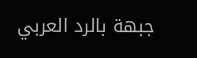جبهة بالرد العربي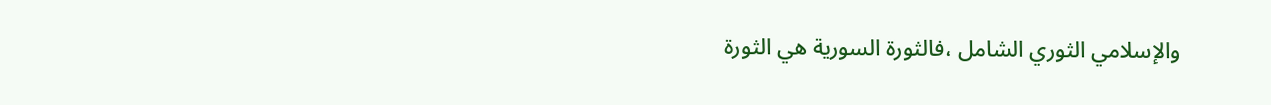والإسلامي الثوري الشامل ،فالثورة السورية هي الثورة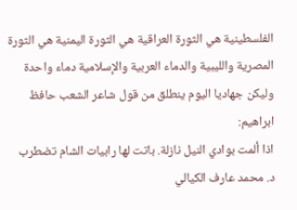الفلسطينية هي الثورة العراقية هي الثورة اليمنية هي الثورة المصرية والليبية والدماء العربية والإسلامية دماء واحدة وليكن جهاديا اليوم ينطلق من قول شاعر الشعب حافظ ابراهيم:
اذا ألمت بوادي النيل نازلة. باتت لها رابيات الشام تضطرب
د. محمد عارف الكيالي